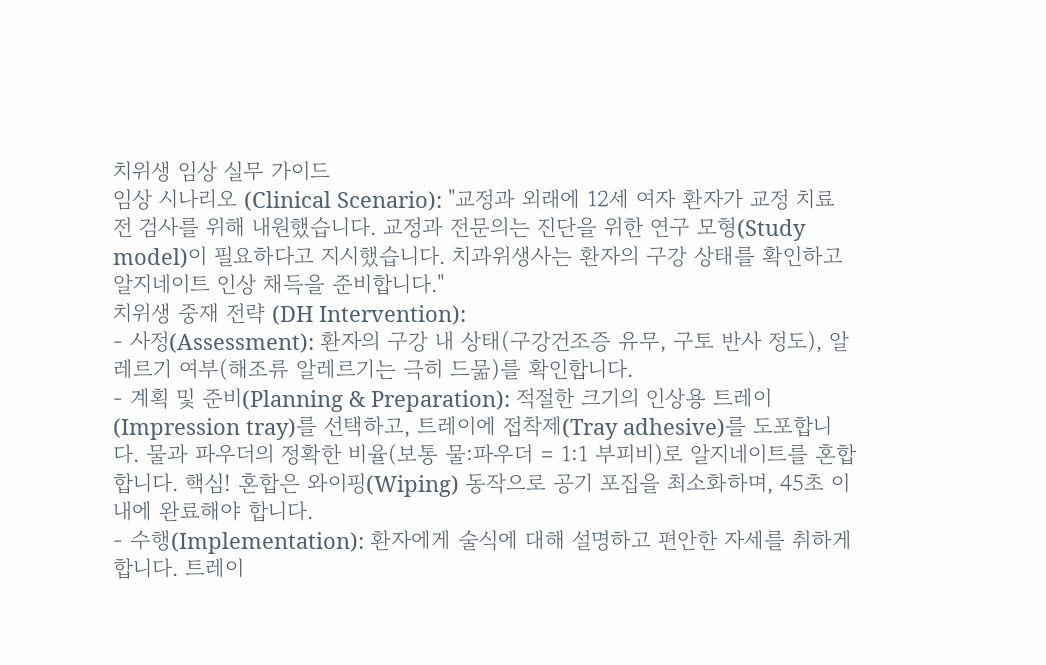치위생 임상 실무 가이드
임상 시나리오 (Clinical Scenario): "교정과 외래에 12세 여자 환자가 교정 치료 전 검사를 위해 내원했습니다. 교정과 전문의는 진단을 위한 연구 모형(Study model)이 필요하다고 지시했습니다. 치과위생사는 환자의 구강 상태를 확인하고 알지네이트 인상 채득을 준비합니다."
치위생 중재 전략 (DH Intervention):
- 사정(Assessment): 환자의 구강 내 상태(구강건조증 유무, 구토 반사 정도), 알레르기 여부(해조류 알레르기는 극히 드묾)를 확인합니다.
- 계획 및 준비(Planning & Preparation): 적절한 크기의 인상용 트레이(Impression tray)를 선택하고, 트레이에 접착제(Tray adhesive)를 도포합니다. 물과 파우더의 정확한 비율(보통 물:파우더 = 1:1 부피비)로 알지네이트를 혼합합니다. 핵심! 혼합은 와이핑(Wiping) 동작으로 공기 포집을 최소화하며, 45초 이내에 완료해야 합니다.
- 수행(Implementation): 환자에게 술식에 대해 설명하고 편안한 자세를 취하게 합니다. 트레이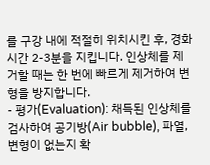를 구강 내에 적절히 위치시킨 후, 경화 시간 2-3분을 지킵니다. 인상체를 제거할 때는 한 번에 빠르게 제거하여 변형을 방지합니다.
- 평가(Evaluation): 채득된 인상체를 검사하여 공기방(Air bubble), 파열, 변형이 없는지 확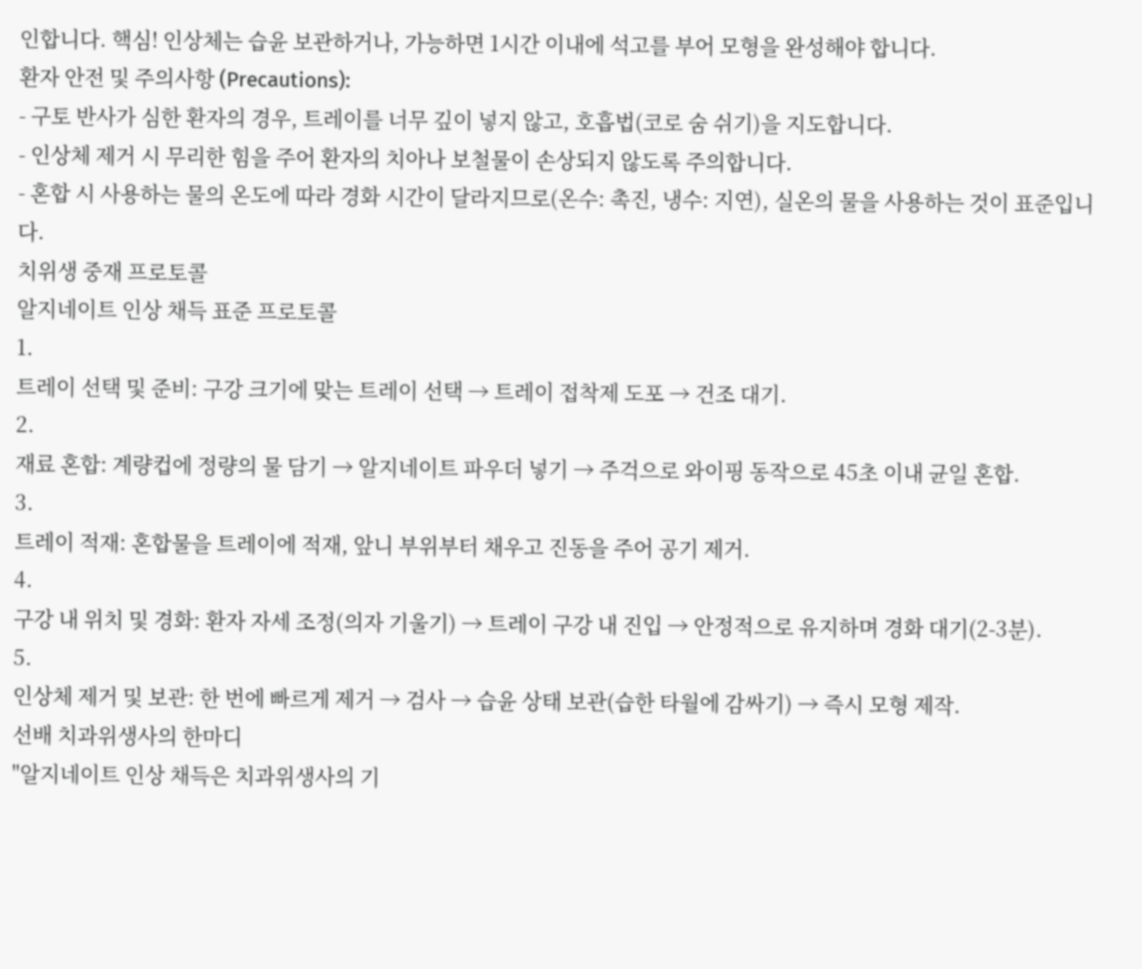인합니다. 핵심! 인상체는 습윤 보관하거나, 가능하면 1시간 이내에 석고를 부어 모형을 완성해야 합니다.
환자 안전 및 주의사항 (Precautions):
- 구토 반사가 심한 환자의 경우, 트레이를 너무 깊이 넣지 않고, 호흡법(코로 숨 쉬기)을 지도합니다.
- 인상체 제거 시 무리한 힘을 주어 환자의 치아나 보철물이 손상되지 않도록 주의합니다.
- 혼합 시 사용하는 물의 온도에 따라 경화 시간이 달라지므로(온수: 촉진, 냉수: 지연), 실온의 물을 사용하는 것이 표준입니다.
치위생 중재 프로토콜
알지네이트 인상 채득 표준 프로토콜
1.
트레이 선택 및 준비: 구강 크기에 맞는 트레이 선택 → 트레이 접착제 도포 → 건조 대기.
2.
재료 혼합: 계량컵에 정량의 물 담기 → 알지네이트 파우더 넣기 → 주걱으로 와이핑 동작으로 45초 이내 균일 혼합.
3.
트레이 적재: 혼합물을 트레이에 적재, 앞니 부위부터 채우고 진동을 주어 공기 제거.
4.
구강 내 위치 및 경화: 환자 자세 조정(의자 기울기) → 트레이 구강 내 진입 → 안정적으로 유지하며 경화 대기(2-3분).
5.
인상체 제거 및 보관: 한 번에 빠르게 제거 → 검사 → 습윤 상태 보관(습한 타월에 감싸기) → 즉시 모형 제작.
선배 치과위생사의 한마디
"알지네이트 인상 채득은 치과위생사의 기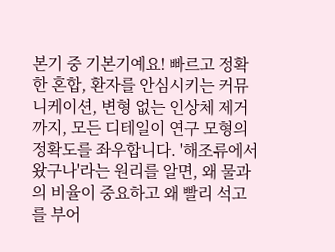본기 중 기본기예요! 빠르고 정확한 혼합, 환자를 안심시키는 커뮤니케이션, 변형 없는 인상체 제거까지, 모든 디테일이 연구 모형의 정확도를 좌우합니다. '해조류에서 왔구나'라는 원리를 알면, 왜 물과의 비율이 중요하고 왜 빨리 석고를 부어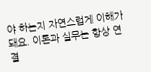야 하는지 자연스럽게 이해가 돼요. 이론과 실무는 항상 연결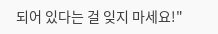되어 있다는 걸 잊지 마세요!"